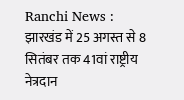Ranchi News : झारखंड में 25 अगस्त से 8 सितंबर तक 41वां राष्ट्रीय नेत्रदान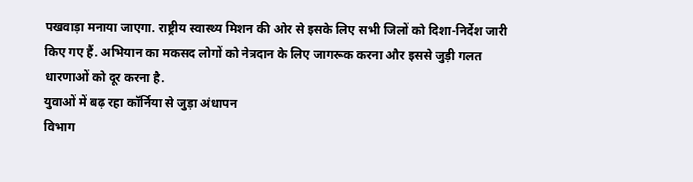पखवाड़ा मनाया जाएगा. राष्ट्रीय स्वास्थ्य मिशन की ओर से इसके लिए सभी जिलों को दिशा-निर्देश जारी किए गए हैं. अभियान का मकसद लोगों को नेत्रदान के लिए जागरूक करना और इससे जुड़ी गलत धारणाओं को दूर करना है.
युवाओं में बढ़ रहा कॉर्निया से जुड़ा अंधापन
विभाग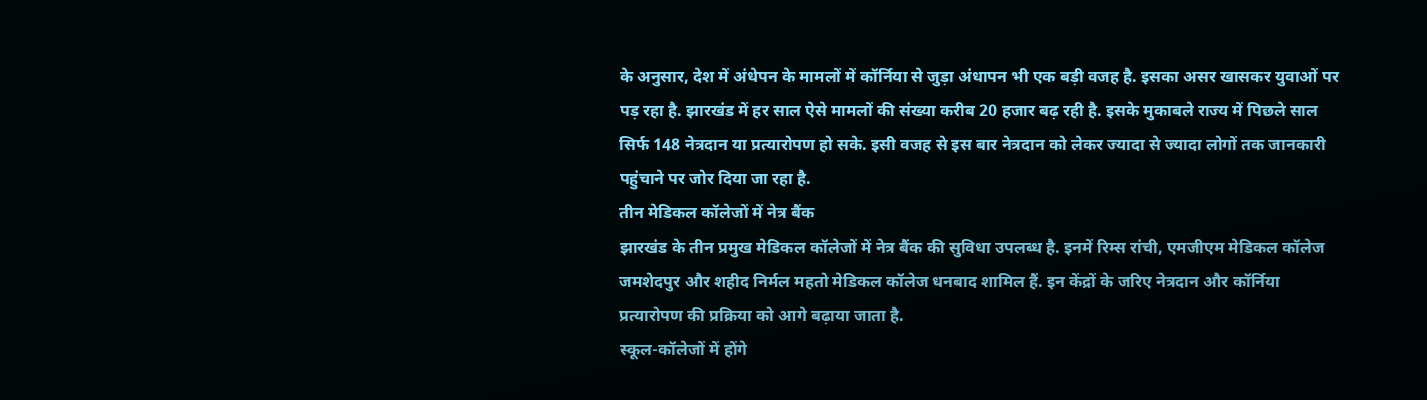के अनुसार, देश में अंधेपन के मामलों में कॉर्निया से जुड़ा अंधापन भी एक बड़ी वजह है. इसका असर खासकर युवाओं पर पड़ रहा है. झारखंड में हर साल ऐसे मामलों की संख्या करीब 20 हजार बढ़ रही है. इसके मुकाबले राज्य में पिछले साल सिर्फ 148 नेत्रदान या प्रत्यारोपण हो सके. इसी वजह से इस बार नेत्रदान को लेकर ज्यादा से ज्यादा लोगों तक जानकारी पहुंचाने पर जोर दिया जा रहा है.
तीन मेडिकल कॉलेजों में नेत्र बैंक
झारखंड के तीन प्रमुख मेडिकल कॉलेजों में नेत्र बैंक की सुविधा उपलब्ध है. इनमें रिम्स रांची, एमजीएम मेडिकल कॉलेज जमशेदपुर और शहीद निर्मल महतो मेडिकल कॉलेज धनबाद शामिल हैं. इन केंद्रों के जरिए नेत्रदान और कॉर्निया प्रत्यारोपण की प्रक्रिया को आगे बढ़ाया जाता है.
स्कूल-कॉलेजों में होंगे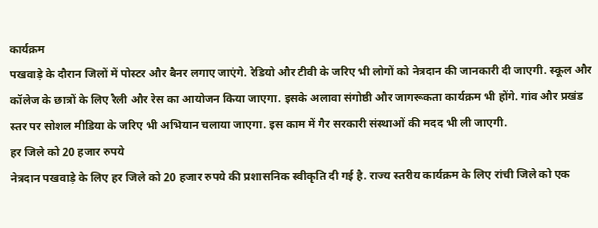कार्यक्रम
पखवाड़े के दौरान जिलों में पोस्टर और बैनर लगाए जाएंगे. रेडियो और टीवी के जरिए भी लोगों को नेत्रदान की जानकारी दी जाएगी. स्कूल और कॉलेज के छात्रों के लिए रैली और रेस का आयोजन किया जाएगा. इसके अलावा संगोष्ठी और जागरूकता कार्यक्रम भी होंगे. गांव और प्रखंड स्तर पर सोशल मीडिया के जरिए भी अभियान चलाया जाएगा. इस काम में गैर सरकारी संस्थाओं की मदद भी ली जाएगी.
हर जिले को 20 हजार रुपये
नेत्रदान पखवाड़े के लिए हर जिले को 20 हजार रुपये की प्रशासनिक स्वीकृति दी गई है. राज्य स्तरीय कार्यक्रम के लिए रांची जिले को एक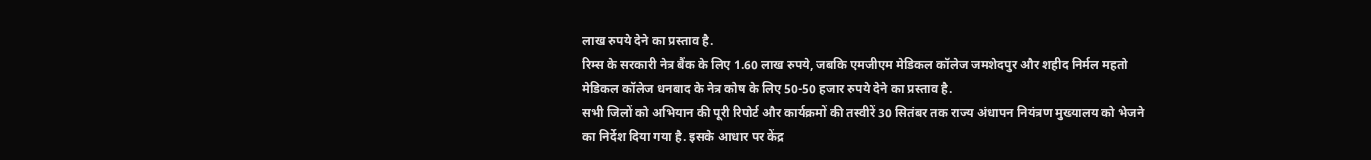लाख रुपये देने का प्रस्ताव है.
रिम्स के सरकारी नेत्र बैंक के लिए 1.60 लाख रुपये, जबकि एमजीएम मेडिकल कॉलेज जमशेदपुर और शहीद निर्मल महतो मेडिकल कॉलेज धनबाद के नेत्र कोष के लिए 50-50 हजार रुपये देने का प्रस्ताव है.
सभी जिलों को अभियान की पूरी रिपोर्ट और कार्यक्रमों की तस्वीरें 30 सितंबर तक राज्य अंधापन नियंत्रण मुख्यालय को भेजने का निर्देश दिया गया है. इसके आधार पर केंद्र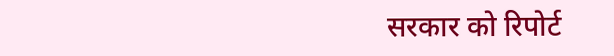सरकार को रिपोर्ट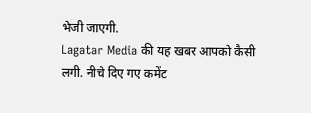भेजी जाएगी.
Lagatar Media की यह खबर आपको कैसी लगी. नीचे दिए गए कमेंट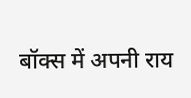बॉक्स में अपनी राय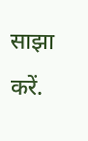साझा करें.